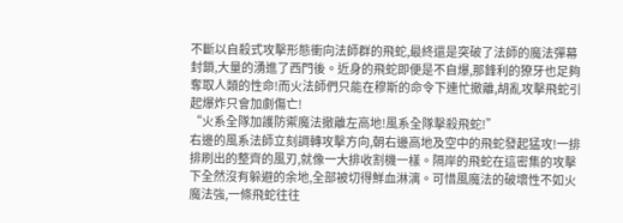不斷以自殺式攻擊形態衝向法師群的飛蛇,最終還是突破了法師的魔法彈幕封鎖,大量的湧進了西門後。近身的飛蛇即便是不自爆,那鋒利的獠牙也足夠奪取人類的性命!而火法師們只能在穆斯的命令下連忙撤離,胡亂攻擊飛蛇引起爆炸只會加劇傷亡!
“火系全隊加護防禦魔法撤離左高地!風系全隊擊殺飛蛇!”
右邊的風系法師立刻調轉攻擊方向,朝右邊高地及空中的飛蛇發起猛攻!一排排刷出的整齊的風刃,就像一大排收割機一樣。隔岸的飛蛇在這密集的攻擊下全然沒有躲避的余地,全部被切得鮮血淋漓。可惜風魔法的破壞性不如火魔法強,一條飛蛇往往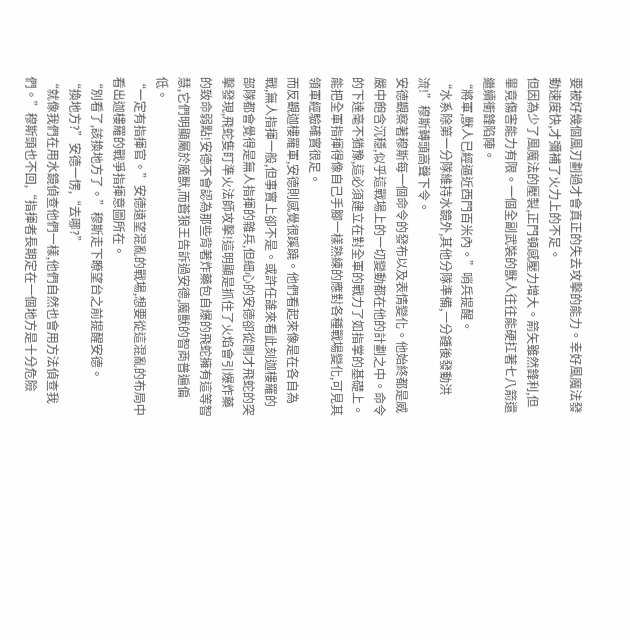要被好幾個風刃劃過才會真正的失去攻擊的能力。幸好風魔法發動速度快,才彌補了火力上的不足。
但因為少了風魔法的壓製,正門頓感壓力增大。箭矢雖然鋒利,但畢竟傷害能力有限。一個全副武裝的獸人往往能硬扛著七八箭還繼續衝鋒陷陣。
“將軍,獸人已經逼近西門百米內。”哨兵提醒。
“水系除第一分隊維持水鏡外,其他分隊準備,一分鍾後發動洪流!”穆斯轉頭高聲下令。
安德觀察著穆斯每一個命令的發布以及表情變化。他始終都是威嚴中飽含沉穩,似乎這戰場上的一切變動都在他的計劃之中。命令的下達毫不猶豫,這必須建立在對全軍的戰力了如指掌的基礎上。能把全軍指揮得像自己手腳一樣熟練的應對各種戰場變化,可見其領軍經驗確實很足。
而反觀迦樓羅軍,安德則感覺很蹊蹺。他們看起來像是在各自為戰,無人指揮一般,但事實上卻不是。或許任誰來看此刻迦樓羅的部隊都會覺得是無人指揮的雜兵,但細心的安德卻從剛才飛蛇的突擊發現,飛蛇隻盯準火法師攻擊!這明顯是抓住了火焰會引爆炸藥的致命弱點!安德不會認為那些背著炸藥包自爆的飛蛇擁有這等智慧,它們明顯屬於魔獸,而蒼狼王告訴過安德,魔獸的智商普遍偏低。
“一定有指揮官。”安德遠望混亂的戰場,想要從這混亂的布局中看出迦樓羅的戰爭指揮意圖所在。
“別看了,該換地方了。”穆斯走下瞭望台之前提醒安德。
“換地方?”安德一愣,“去哪?”
“就像我們在用水鏡偵查他們一樣,他們自然也會用方法偵查我們。”穆斯頭也不回,“指揮者長期定在一個地方是十分危險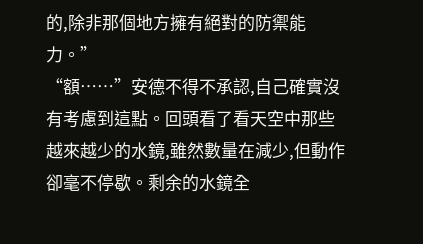的,除非那個地方擁有絕對的防禦能力。”
“額……”安德不得不承認,自己確實沒有考慮到這點。回頭看了看天空中那些越來越少的水鏡,雖然數量在減少,但動作卻毫不停歇。剩余的水鏡全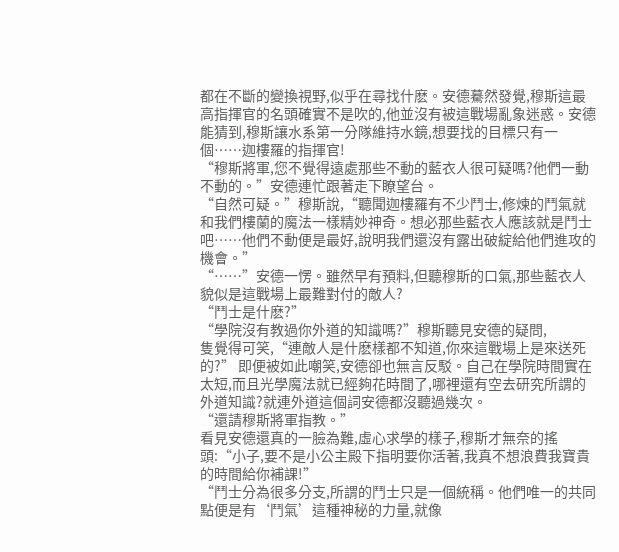都在不斷的變換視野,似乎在尋找什麽。安德驀然發覺,穆斯這最高指揮官的名頭確實不是吹的,他並沒有被這戰場亂象迷惑。安德能猜到,穆斯讓水系第一分隊維持水鏡,想要找的目標只有一個……迦樓羅的指揮官!
“穆斯將軍,您不覺得遠處那些不動的藍衣人很可疑嗎?他們一動不動的。”安德連忙跟著走下瞭望台。
“自然可疑。”穆斯說,“聽聞迦樓羅有不少鬥士,修煉的鬥氣就和我們樓蘭的魔法一樣精妙神奇。想必那些藍衣人應該就是鬥士吧……他們不動便是最好,說明我們還沒有露出破綻給他們進攻的機會。”
“……”安德一愣。雖然早有預料,但聽穆斯的口氣,那些藍衣人貌似是這戰場上最難對付的敵人?
“鬥士是什麽?”
“學院沒有教過你外道的知識嗎?”穆斯聽見安德的疑問,
隻覺得可笑,“連敵人是什麽樣都不知道,你來這戰場上是來送死的?” 即便被如此嘲笑,安德卻也無言反駁。自己在學院時間實在太短,而且光學魔法就已經夠花時間了,哪裡還有空去研究所謂的外道知識?就連外道這個詞安德都沒聽過幾次。
“還請穆斯將軍指教。”
看見安德還真的一臉為難,虛心求學的樣子,穆斯才無奈的搖頭:“小子,要不是小公主殿下指明要你活著,我真不想浪費我寶貴的時間給你補課!”
“鬥士分為很多分支,所謂的鬥士只是一個統稱。他們唯一的共同點便是有‘鬥氣’這種神秘的力量,就像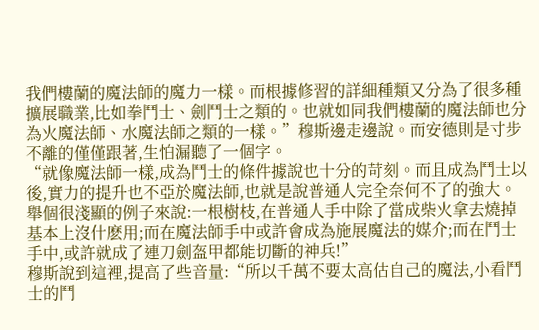我們樓蘭的魔法師的魔力一樣。而根據修習的詳細種類又分為了很多種擴展職業,比如拳鬥士、劍鬥士之類的。也就如同我們樓蘭的魔法師也分為火魔法師、水魔法師之類的一樣。”穆斯邊走邊說。而安德則是寸步不離的僅僅跟著,生怕漏聽了一個字。
“就像魔法師一樣,成為鬥士的條件據說也十分的苛刻。而且成為鬥士以後,實力的提升也不亞於魔法師,也就是說普通人完全奈何不了的強大。舉個很淺顯的例子來說:一根樹枝,在普通人手中除了當成柴火拿去燒掉基本上沒什麽用;而在魔法師手中或許會成為施展魔法的媒介;而在鬥士手中,或許就成了連刀劍盔甲都能切斷的神兵!”
穆斯說到這裡,提高了些音量:“所以千萬不要太高估自己的魔法,小看鬥士的鬥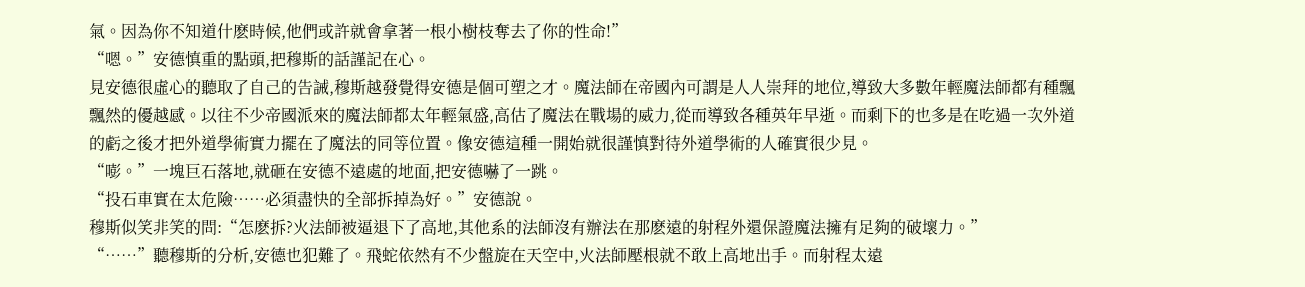氣。因為你不知道什麽時候,他們或許就會拿著一根小樹枝奪去了你的性命!”
“嗯。”安德慎重的點頭,把穆斯的話謹記在心。
見安德很虛心的聽取了自己的告誡,穆斯越發覺得安德是個可塑之才。魔法師在帝國內可謂是人人崇拜的地位,導致大多數年輕魔法師都有種飄飄然的優越感。以往不少帝國派來的魔法師都太年輕氣盛,高估了魔法在戰場的威力,從而導致各種英年早逝。而剩下的也多是在吃過一次外道的虧之後才把外道學術實力擺在了魔法的同等位置。像安德這種一開始就很謹慎對待外道學術的人確實很少見。
“嘭。”一塊巨石落地,就砸在安德不遠處的地面,把安德嚇了一跳。
“投石車實在太危險……必須盡快的全部拆掉為好。”安德說。
穆斯似笑非笑的問:“怎麽拆?火法師被逼退下了高地,其他系的法師沒有辦法在那麽遠的射程外還保證魔法擁有足夠的破壞力。”
“……”聽穆斯的分析,安德也犯難了。飛蛇依然有不少盤旋在天空中,火法師壓根就不敢上高地出手。而射程太遠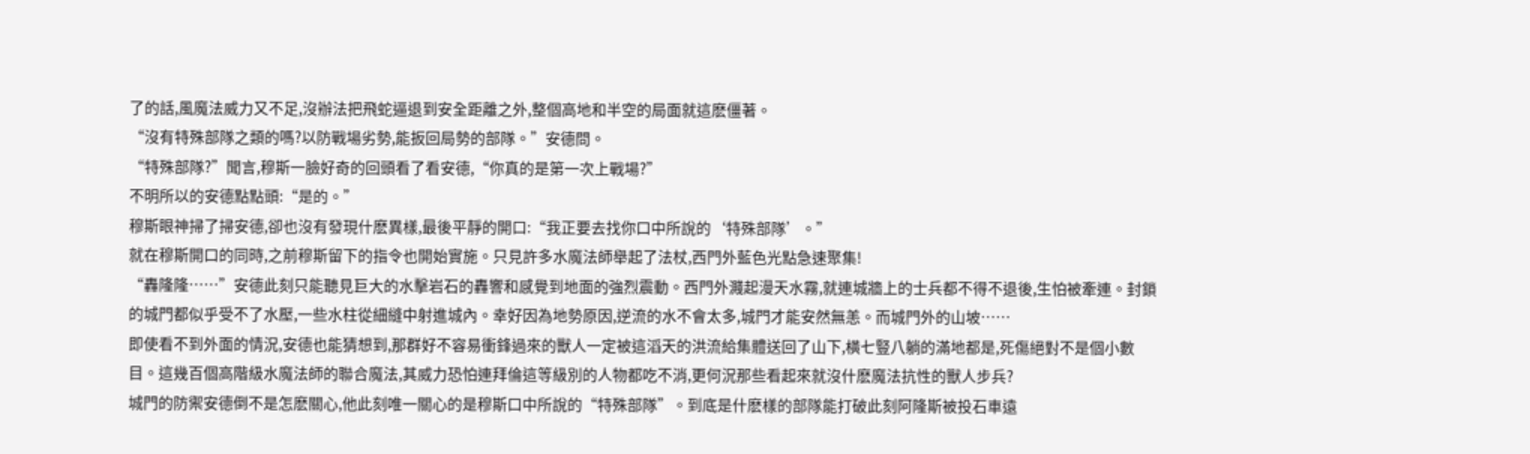了的話,風魔法威力又不足,沒辦法把飛蛇逼退到安全距離之外,整個高地和半空的局面就這麽僵著。
“沒有特殊部隊之類的嗎?以防戰場劣勢,能扳回局勢的部隊。”安德問。
“特殊部隊?”聞言,穆斯一臉好奇的回頭看了看安德,“你真的是第一次上戰場?”
不明所以的安德點點頭:“是的。”
穆斯眼神掃了掃安德,卻也沒有發現什麽異樣,最後平靜的開口:“我正要去找你口中所說的‘特殊部隊’。”
就在穆斯開口的同時,之前穆斯留下的指令也開始實施。只見許多水魔法師舉起了法杖,西門外藍色光點急速聚集!
“轟隆隆……”安德此刻只能聽見巨大的水擊岩石的轟響和感覺到地面的強烈震動。西門外濺起漫天水霧,就連城牆上的士兵都不得不退後,生怕被牽連。封鎖的城門都似乎受不了水壓,一些水柱從細縫中射進城內。幸好因為地勢原因,逆流的水不會太多,城門才能安然無恙。而城門外的山坡……
即使看不到外面的情況,安德也能猜想到,那群好不容易衝鋒過來的獸人一定被這滔天的洪流給集體送回了山下,橫七豎八躺的滿地都是,死傷絕對不是個小數目。這幾百個高階級水魔法師的聯合魔法,其威力恐怕連拜倫這等級別的人物都吃不消,更何況那些看起來就沒什麽魔法抗性的獸人步兵?
城門的防禦安德倒不是怎麽關心,他此刻唯一關心的是穆斯口中所說的“特殊部隊”。到底是什麽樣的部隊能打破此刻阿隆斯被投石車遠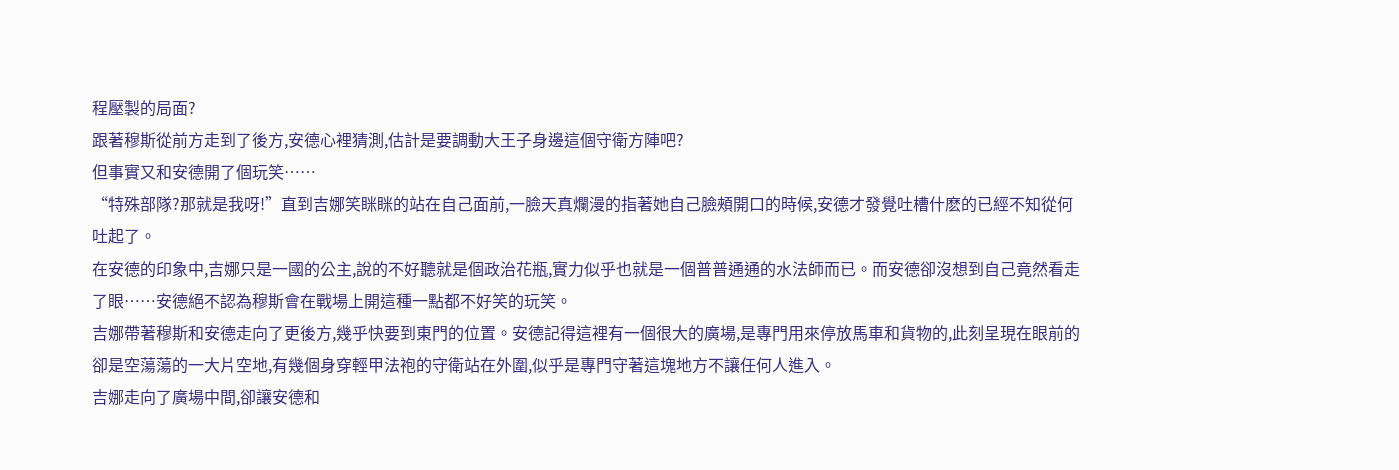程壓製的局面?
跟著穆斯從前方走到了後方,安德心裡猜測,估計是要調動大王子身邊這個守衛方陣吧?
但事實又和安德開了個玩笑……
“特殊部隊?那就是我呀!”直到吉娜笑眯眯的站在自己面前,一臉天真爛漫的指著她自己臉頰開口的時候,安德才發覺吐槽什麽的已經不知從何吐起了。
在安德的印象中,吉娜只是一國的公主,說的不好聽就是個政治花瓶,實力似乎也就是一個普普通通的水法師而已。而安德卻沒想到自己竟然看走了眼……安德絕不認為穆斯會在戰場上開這種一點都不好笑的玩笑。
吉娜帶著穆斯和安德走向了更後方,幾乎快要到東門的位置。安德記得這裡有一個很大的廣場,是專門用來停放馬車和貨物的,此刻呈現在眼前的卻是空蕩蕩的一大片空地,有幾個身穿輕甲法袍的守衛站在外圍,似乎是專門守著這塊地方不讓任何人進入。
吉娜走向了廣場中間,卻讓安德和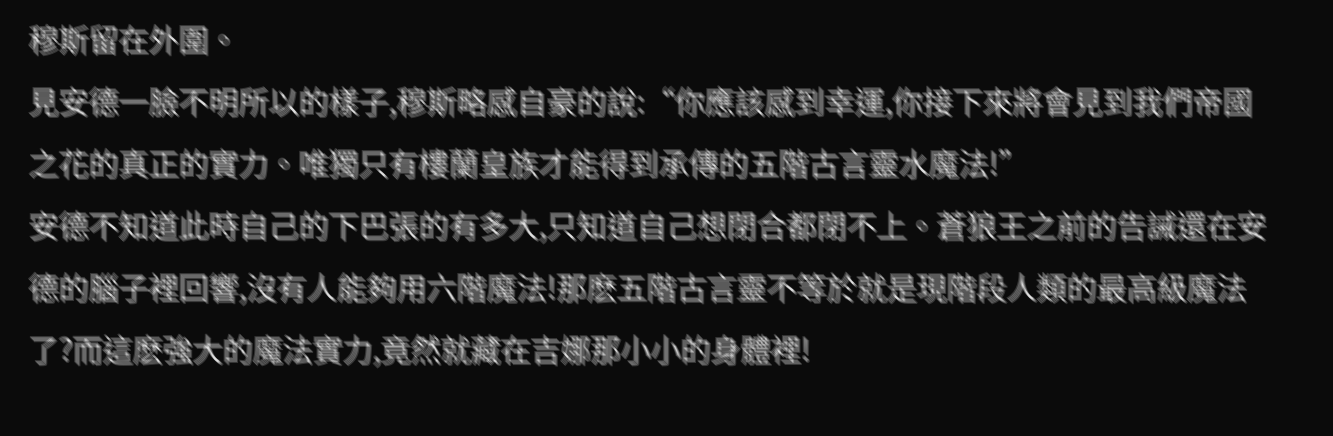穆斯留在外圍。
見安德一臉不明所以的樣子,穆斯略感自豪的說:“你應該感到幸運,你接下來將會見到我們帝國之花的真正的實力。唯獨只有樓蘭皇族才能得到承傳的五階古言靈水魔法!”
安德不知道此時自己的下巴張的有多大,只知道自己想閉合都閉不上。蒼狼王之前的告誡還在安德的腦子裡回響,沒有人能夠用六階魔法!那麽五階古言靈不等於就是現階段人類的最高級魔法了?而這麽強大的魔法實力,竟然就藏在吉娜那小小的身體裡!